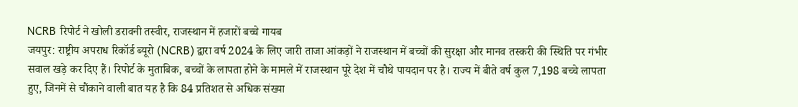NCRB रिपोर्ट ने खोली डरावनी तस्वीर, राजस्थान में हजारों बच्चे गायब
जयपुर: राष्ट्रीय अपराध रिकॉर्ड ब्यूरो (NCRB) द्वारा वर्ष 2024 के लिए जारी ताजा आंकड़ों ने राजस्थान में बच्चों की सुरक्षा और मानव तस्करी की स्थिति पर गंभीर सवाल खड़े कर दिए हैं। रिपोर्ट के मुताबिक, बच्चों के लापता होने के मामले में राजस्थान पूरे देश में चौथे पायदान पर है। राज्य में बीते वर्ष कुल 7,198 बच्चे लापता हुए, जिनमें से चौंकाने वाली बात यह है कि 84 प्रतिशत से अधिक संख्या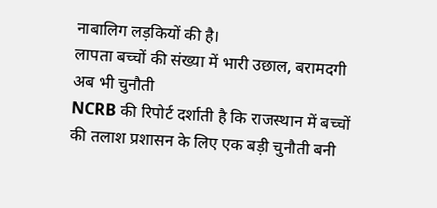नाबालिग लड़कियों की है।
लापता बच्चों की संख्या में भारी उछाल, बरामदगी अब भी चुनौती
NCRB की रिपोर्ट दर्शाती है कि राजस्थान में बच्चों की तलाश प्रशासन के लिए एक बड़ी चुनौती बनी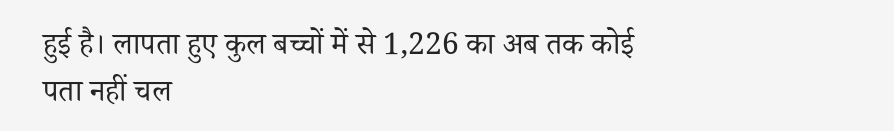हुई है। लापता हुए कुल बच्चों में से 1,226 का अब तक कोई पता नहीं चल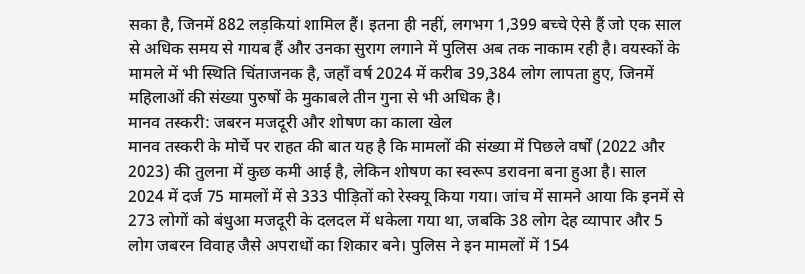सका है, जिनमें 882 लड़कियां शामिल हैं। इतना ही नहीं, लगभग 1,399 बच्चे ऐसे हैं जो एक साल से अधिक समय से गायब हैं और उनका सुराग लगाने में पुलिस अब तक नाकाम रही है। वयस्कों के मामले में भी स्थिति चिंताजनक है, जहाँ वर्ष 2024 में करीब 39,384 लोग लापता हुए, जिनमें महिलाओं की संख्या पुरुषों के मुकाबले तीन गुना से भी अधिक है।
मानव तस्करी: जबरन मजदूरी और शोषण का काला खेल
मानव तस्करी के मोर्चे पर राहत की बात यह है कि मामलों की संख्या में पिछले वर्षों (2022 और 2023) की तुलना में कुछ कमी आई है, लेकिन शोषण का स्वरूप डरावना बना हुआ है। साल 2024 में दर्ज 75 मामलों में से 333 पीड़ितों को रेस्क्यू किया गया। जांच में सामने आया कि इनमें से 273 लोगों को बंधुआ मजदूरी के दलदल में धकेला गया था, जबकि 38 लोग देह व्यापार और 5 लोग जबरन विवाह जैसे अपराधों का शिकार बने। पुलिस ने इन मामलों में 154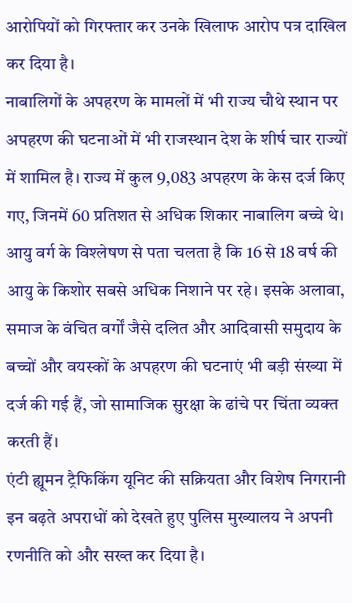आरोपियों को गिरफ्तार कर उनके खिलाफ आरोप पत्र दाखिल कर दिया है।
नाबालिगों के अपहरण के मामलों में भी राज्य चौथे स्थान पर
अपहरण की घटनाओं में भी राजस्थान देश के शीर्ष चार राज्यों में शामिल है। राज्य में कुल 9,083 अपहरण के केस दर्ज किए गए, जिनमें 60 प्रतिशत से अधिक शिकार नाबालिग बच्चे थे। आयु वर्ग के विश्लेषण से पता चलता है कि 16 से 18 वर्ष की आयु के किशोर सबसे अधिक निशाने पर रहे। इसके अलावा, समाज के वंचित वर्गों जैसे दलित और आदिवासी समुदाय के बच्चों और वयस्कों के अपहरण की घटनाएं भी बड़ी संख्या में दर्ज की गई हैं, जो सामाजिक सुरक्षा के ढांचे पर चिंता व्यक्त करती हैं।
एंटी ह्यूमन ट्रैफिकिंग यूनिट की सक्रियता और विशेष निगरानी
इन बढ़ते अपराधों को देखते हुए पुलिस मुख्यालय ने अपनी रणनीति को और सख्त कर दिया है।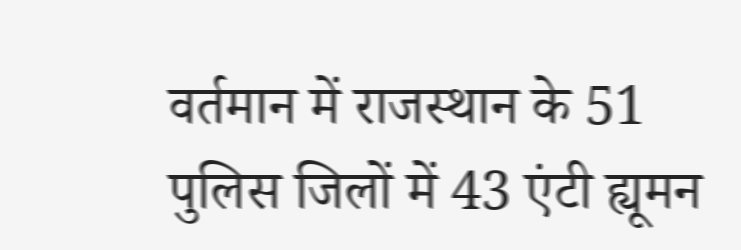वर्तमान में राजस्थान के 51 पुलिस जिलों में 43 एंटी ह्यूमन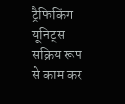ट्रैफिकिंग यूनिट्स सक्रिय रूप से काम कर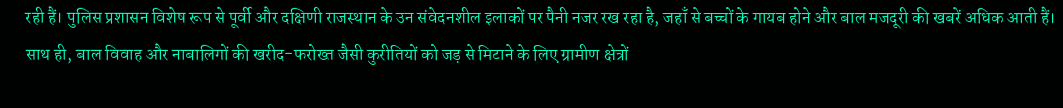रही हैं। पुलिस प्रशासन विशेष रूप से पूर्वी और दक्षिणी राजस्थान के उन संवेदनशील इलाकों पर पैनी नजर रख रहा है, जहाँ से बच्चों के गायब होने और बाल मजदूरी की खबरें अधिक आती हैं। साथ ही, बाल विवाह और नाबालिगों की खरीद-फरोख्त जैसी कुरीतियों को जड़ से मिटाने के लिए ग्रामीण क्षेत्रों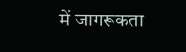में जागरूकता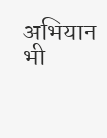अभियान भी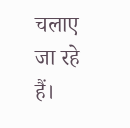चलाए जा रहे हैं।